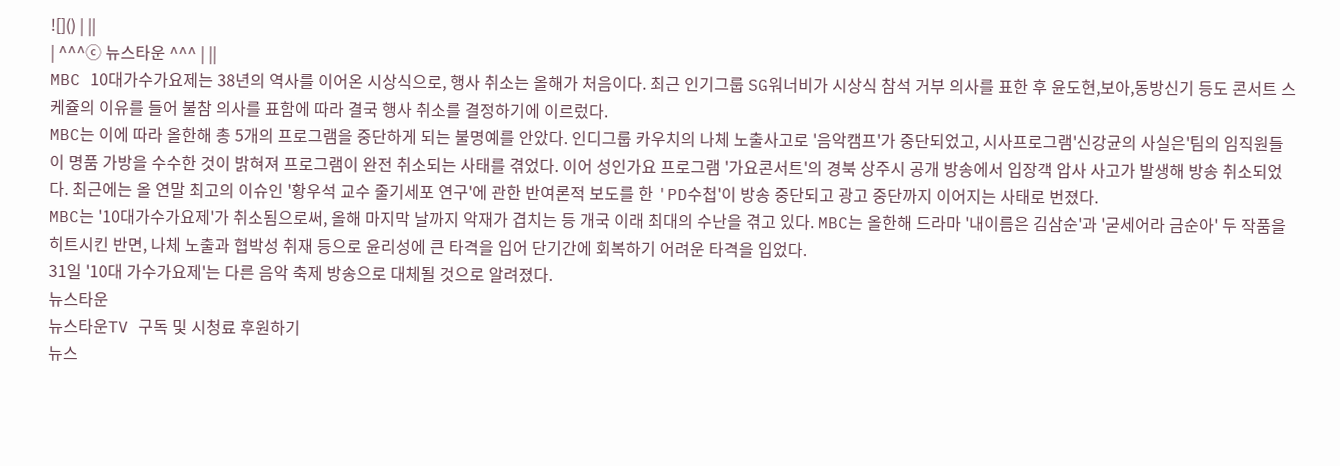![]() | ||
| ^^^ⓒ 뉴스타운 ^^^ | ||
MBC 10대가수가요제는 38년의 역사를 이어온 시상식으로, 행사 취소는 올해가 처음이다. 최근 인기그룹 SG워너비가 시상식 참석 거부 의사를 표한 후 윤도현,보아,동방신기 등도 콘서트 스케쥴의 이유를 들어 불참 의사를 표함에 따라 결국 행사 취소를 결정하기에 이르렀다.
MBC는 이에 따라 올한해 총 5개의 프로그램을 중단하게 되는 불명예를 안았다. 인디그룹 카우치의 나체 노출사고로 '음악캠프'가 중단되었고, 시사프로그램'신강균의 사실은'팀의 임직원들이 명품 가방을 수수한 것이 밝혀져 프로그램이 완전 취소되는 사태를 겪었다. 이어 성인가요 프로그램 '가요콘서트'의 경북 상주시 공개 방송에서 입장객 압사 사고가 발생해 방송 취소되었다. 최근에는 올 연말 최고의 이슈인 '황우석 교수 줄기세포 연구'에 관한 반여론적 보도를 한 'PD수첩'이 방송 중단되고 광고 중단까지 이어지는 사태로 번졌다.
MBC는 '10대가수가요제'가 취소됨으로써, 올해 마지막 날까지 악재가 겹치는 등 개국 이래 최대의 수난을 겪고 있다. MBC는 올한해 드라마 '내이름은 김삼순'과 '굳세어라 금순아' 두 작품을 히트시킨 반면, 나체 노출과 협박성 취재 등으로 윤리성에 큰 타격을 입어 단기간에 회복하기 어려운 타격을 입었다.
31일 '10대 가수가요제'는 다른 음악 축제 방송으로 대체될 것으로 알려졌다.
뉴스타운
뉴스타운TV 구독 및 시청료 후원하기
뉴스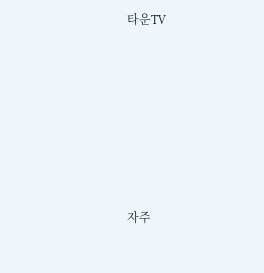타운TV








자주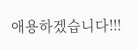애용하겠습니다!!!